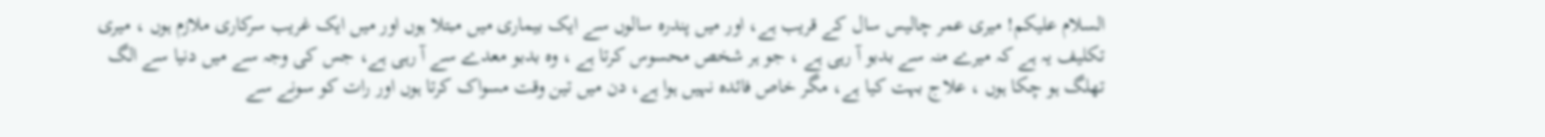السلام علیکم! میری عمر چالیس سال کے قریب ہے، اور میں پندرہ سالوں سے ایک بیماری میں مبتلا ہوں اور میں ایک غریب سرکاری ملازم ہوں ، میری تکلیف یہ ہے کہ میرے منہ سے بدبو آ رہی ہے ، جو ہر شخص محسوس کرتا ہے ، وہ بدبو معدے سے آ رہی ہے، جس کی وجہ سے میں دنیا سے الگ تھلگ ہو چکا ہوں ، علاج بہت کیا ہے، مگر خاص فائدہ نہیں ہوا ہے، دن میں تین وقت مسواک کرتا ہوں اور رات کو سونے سے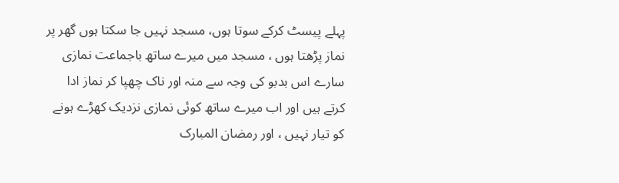پہلے پیسٹ کرکے سوتا ہوں، مسجد نہیں جا سکتا ہوں گھر پر نماز پڑھتا ہوں ، مسجد میں میرے ساتھ باجماعت نمازی سارے اس بدبو کی وجہ سے منہ اور ناک چھپا کر نماز ادا کرتے ہیں اور اب میرے ساتھ کوئی نمازی نزدیک کھڑے ہونے کو تیار نہیں ، اور رمضان المبارک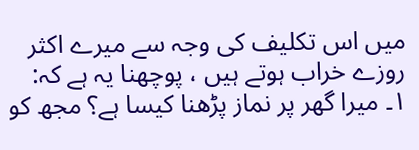میں اس تکلیف کی وجہ سے میرے اکثر روزے خراب ہوتے ہیں ، پوچھنا یہ ہے کہ:
۱۔ میرا گھر پر نماز پڑھنا کیسا ہے؟ مجھ کو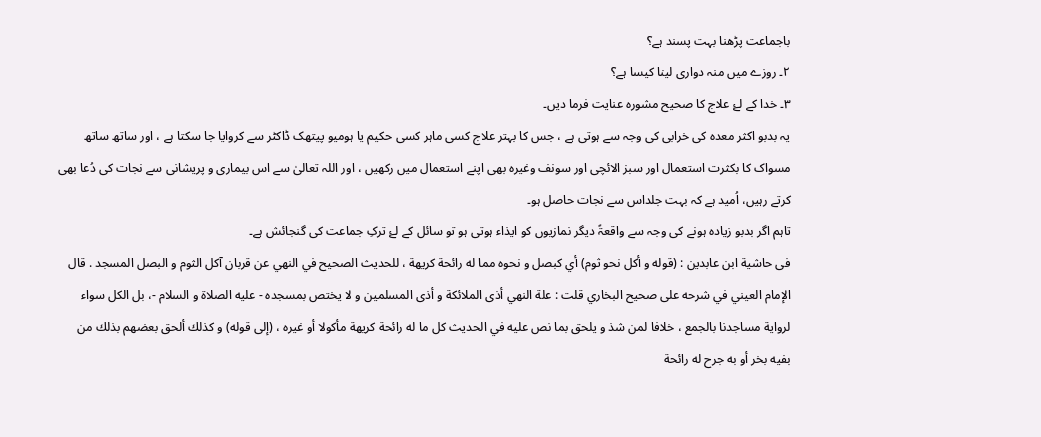باجماعت پڑھنا بہت پسند ہے؟
۲۔ روزے میں منہ دواری لینا کیسا ہے؟
۳۔ خدا کے لۓ علاج کا صحیح مشورہ عنایت فرما دیں۔
یہ بدبو اکثر معدہ کی خرابی کی وجہ سے ہوتی ہے ، جس کا بہتر علاج کسی ماہر کسی حکیم یا ہومیو پیتھک ڈاکٹر سے کروایا جا سکتا ہے ، اور ساتھ ساتھ مسواک کا بکثرت استعمال اور سبز الائچی اور سونف وغیرہ بھی اپنے استعمال میں رکھیں ، اور اللہ تعالیٰ سے اس بیماری و پریشانی سے نجات کی دُعا بھی کرتے رہیں، اُمید ہے کہ بہت جلداس سے نجات حاصل ہو۔
تاہم اگر بدبو زیادہ ہونے کی وجہ سے واقعۃً دیگر نمازیوں کو ایذاء ہوتی ہو تو سائل کے لۓ ترکِ جماعت کی گنجائش ہے۔
فی حاشية ابن عابدين : (قوله و أكل نحو ثوم) أي كبصل و نحوه مما له رائحة كريهة ، للحديث الصحيح في النهي عن قربان آكل الثوم و البصل المسجد . قال الإمام العيني في شرحه على صحيح البخاري قلت : علة النهي أذى الملائكة و أذى المسلمين و لا يختص بمسجده - عليه الصلاة و السلام -، بل الكل سواء لرواية مساجدنا بالجمع ، خلافا لمن شذ و يلحق بما نص عليه في الحديث كل ما له رائحة كريهة مأكولا أو غيره ، (إلی قوله) و كذلك ألحق بعضهم بذلك من بفيه بخر أو به جرح له رائحة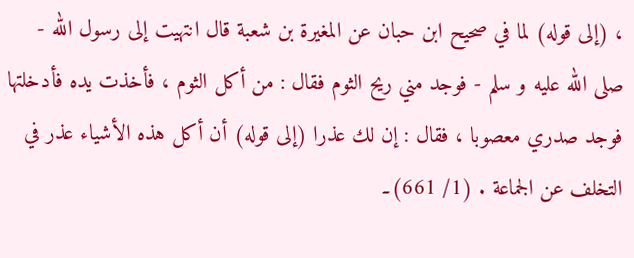، (إلی قوله) لما في صحيح ابن حبان عن المغيرة بن شعبة قال انتهيت إلى رسول الله - صلى الله عليه و سلم - فوجد مني ريح الثوم فقال : من أكل الثوم ، فأخذت يده فأدخلتها فوجد صدري معصوبا ، فقال : إن لك عذرا (إلی قوله) أن أكل هذه الأشياء عذر في التخلف عن الجماعة . (1/ 661)۔